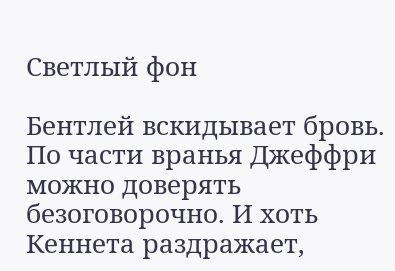Светлый фон

Бентлей вскидывает бровь. По части вранья Джеффри можно доверять безоговорочно. И хоть Кеннета раздражает,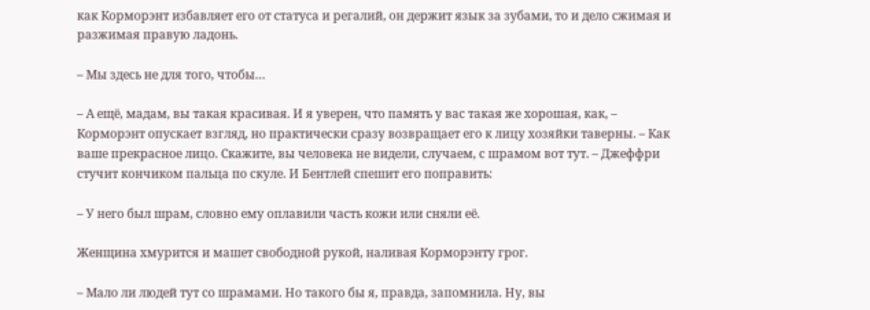как Корморэнт избавляет его от статуса и регалий, он держит язык за зубами, то и дело сжимая и разжимая правую ладонь.

– Мы здесь не для того, чтобы…

– А ещё, мадам, вы такая красивая. И я уверен, что память у вас такая же хорошая, как, – Корморэнт опускает взгляд, но практически сразу возвращает его к лицу хозяйки таверны. – Как ваше прекрасное лицо. Скажите, вы человека не видели, случаем, с шрамом вот тут. – Джеффри стучит кончиком пальца по скуле. И Бентлей спешит его поправить:

– У него был шрам, словно ему оплавили часть кожи или сняли её.

Женщина хмурится и машет свободной рукой, наливая Корморэнту грог.

– Мало ли людей тут со шрамами. Но такого бы я, правда, запомнила. Ну, вы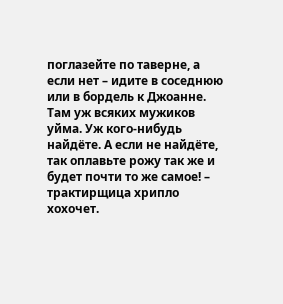поглазейте по таверне, а если нет – идите в соседнюю или в бордель к Джоанне. Там уж всяких мужиков уйма. Уж кого-нибудь найдёте. А если не найдёте, так оплавьте рожу так же и будет почти то же самое! – трактирщица хрипло хохочет.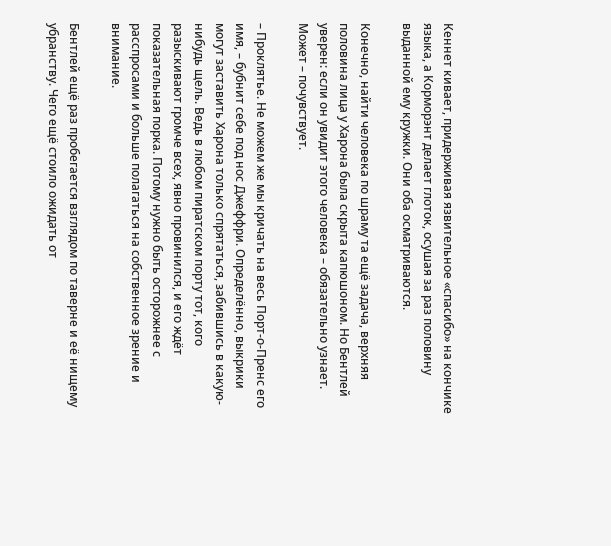Кеннет кивает, придерживая язвительное «спасибо» на кончике языка, а Корморэнт делает глоток, осушая за раз половину выданной ему кружки. Они оба осматриваются.

Конечно, найти человека по шраму та ещё задача, верхняя половина лица у Харона была скрыта капюшоном. Но Бентлей уверен: если он увидит этого человека – обязательно узнает. Может – почувствует.

– Проклятье. Не можем же мы кричать на весь Порт-о-Пренс его имя, – бубнит себе под нос Джеффри. Определённо, выкрики могут заставить Харона только спрятаться, забившись в какую-нибудь щель. Ведь в любом пиратском порту тот, кого разыскивают громче всех, явно провинился, и его ждёт показательная порка. Потому нужно быть осторожнее с расспросами и больше полагаться на собственное зрение и внимание.

Бентлей ещё раз пробегается взглядом по таверне и её нищему убранству. Чего ещё стоило ожидать от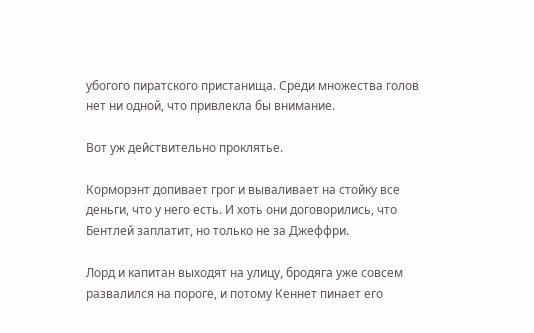убогого пиратского пристанища. Среди множества голов нет ни одной, что привлекла бы внимание.

Вот уж действительно проклятье.

Корморэнт допивает грог и вываливает на стойку все деньги, что у него есть. И хоть они договорились, что Бентлей заплатит, но только не за Джеффри.

Лорд и капитан выходят на улицу, бродяга уже совсем развалился на пороге, и потому Кеннет пинает его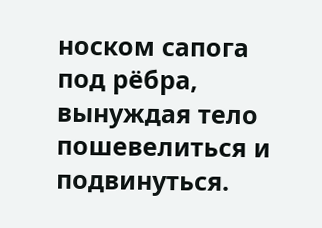носком сапога под рёбра, вынуждая тело пошевелиться и подвинуться.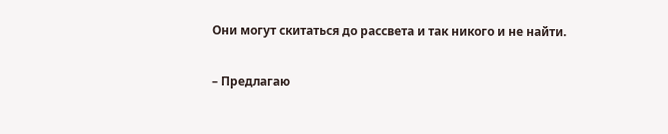Они могут скитаться до рассвета и так никого и не найти.

– Предлагаю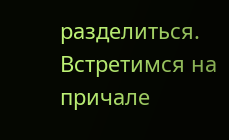разделиться. Встретимся на причале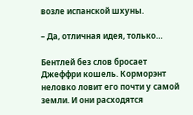возле испанской шхуны.

– Да, отличная идея, только…

Бентлей без слов бросает Джеффри кошель. Корморэнт неловко ловит его почти у самой земли. И они расходятся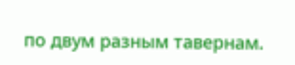по двум разным тавернам.